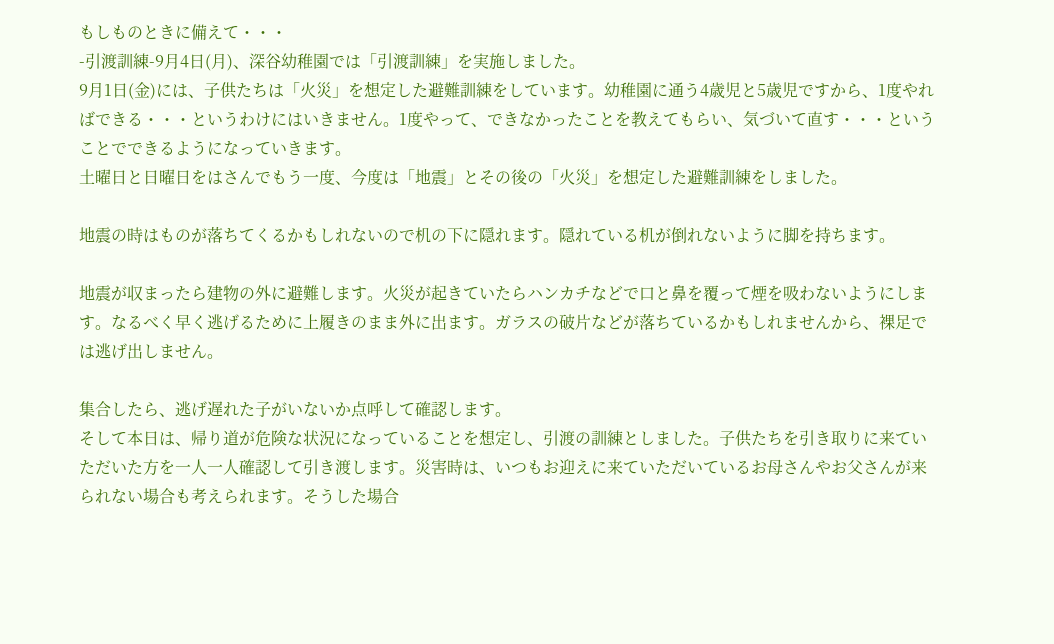もしものときに備えて・・・
-引渡訓練-9月4日(月)、深谷幼稚園では「引渡訓練」を実施しました。
9月1日(金)には、子供たちは「火災」を想定した避難訓練をしています。幼稚園に通う4歳児と5歳児ですから、1度やればできる・・・というわけにはいきません。1度やって、できなかったことを教えてもらい、気づいて直す・・・ということでできるようになっていきます。
土曜日と日曜日をはさんでもう一度、今度は「地震」とその後の「火災」を想定した避難訓練をしました。

地震の時はものが落ちてくるかもしれないので机の下に隠れます。隠れている机が倒れないように脚を持ちます。

地震が収まったら建物の外に避難します。火災が起きていたらハンカチなどで口と鼻を覆って煙を吸わないようにします。なるべく早く逃げるために上履きのまま外に出ます。ガラスの破片などが落ちているかもしれませんから、裸足では逃げ出しません。

集合したら、逃げ遅れた子がいないか点呼して確認します。
そして本日は、帰り道が危険な状況になっていることを想定し、引渡の訓練としました。子供たちを引き取りに来ていただいた方を一人一人確認して引き渡します。災害時は、いつもお迎えに来ていただいているお母さんやお父さんが来られない場合も考えられます。そうした場合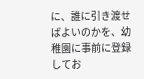に、誰に引き渡せばよいのかを、幼稚園に事前に登録してお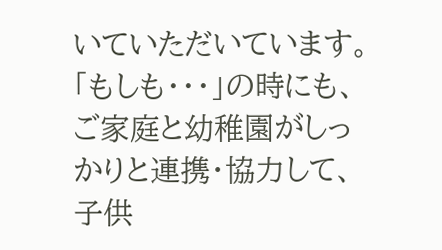いていただいています。
「もしも・・・」の時にも、ご家庭と幼稚園がしっかりと連携・協力して、子供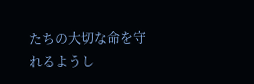たちの大切な命を守れるようし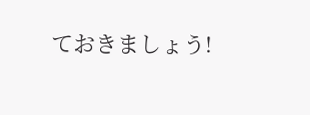ておきましょう!